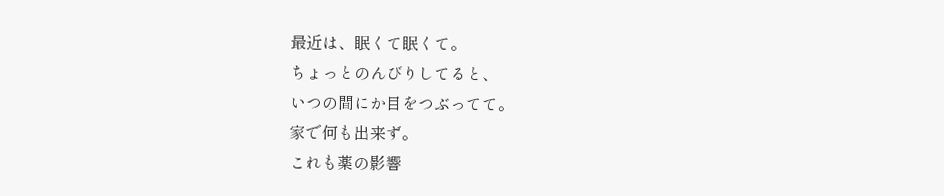最近は、眠くて眠くて。
ちょっとのんびりしてると、
いつの間にか目をつぶってて。
家で何も出来ず。
これも薬の影響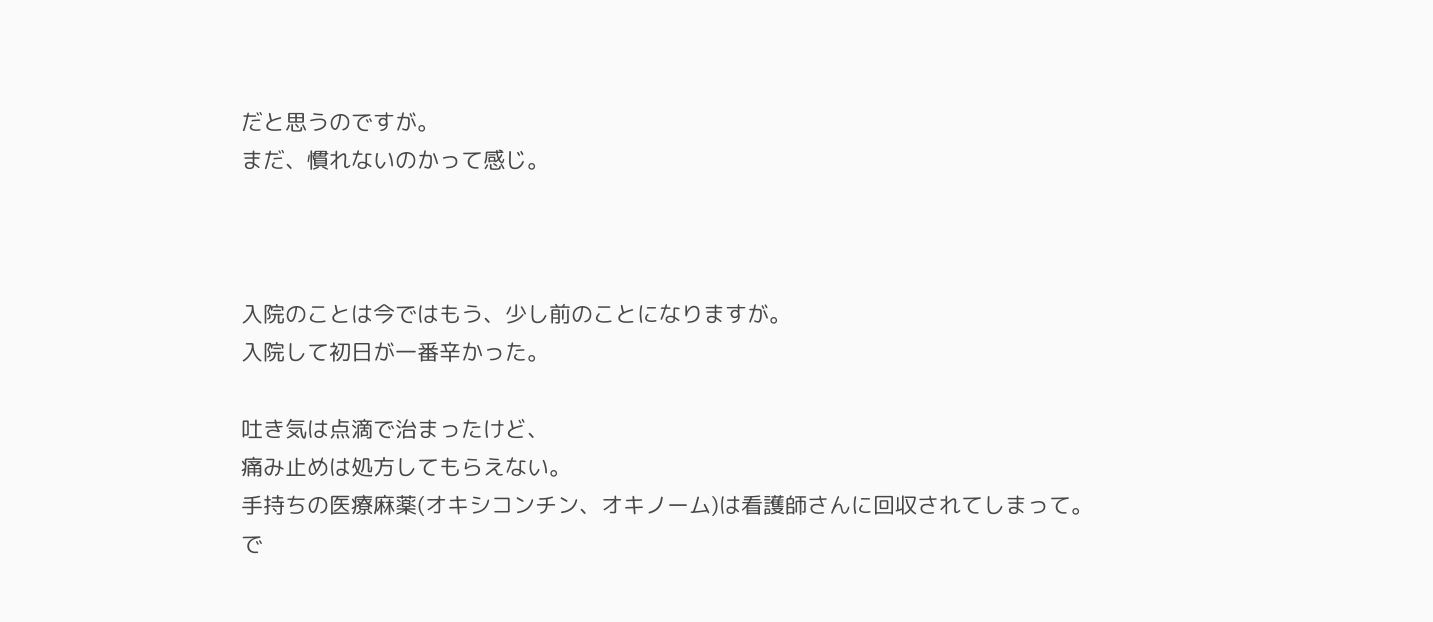だと思うのですが。
まだ、慣れないのかって感じ。



入院のことは今ではもう、少し前のことになりますが。
入院して初日が一番辛かった。

吐き気は点滴で治まったけど、
痛み止めは処方してもらえない。
手持ちの医療麻薬(オキシコンチン、オキノーム)は看護師さんに回収されてしまって。
で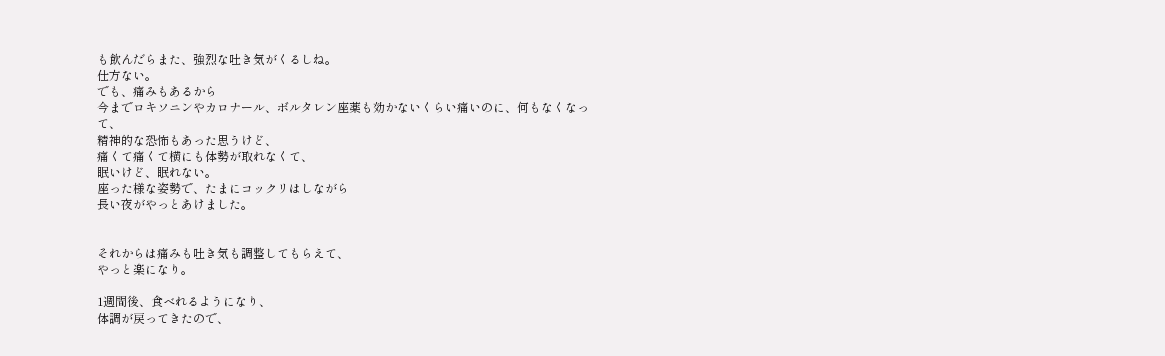も飲んだらまた、強烈な吐き気がくるしね。
仕方ない。
でも、痛みもあるから
今までロキソニンやカロナール、ボルタレン座薬も効かないくらい痛いのに、何もなくなって、
精神的な恐怖もあった思うけど、
痛くて痛くて横にも体勢が取れなくて、
眠いけど、眠れない。
座った様な姿勢で、たまにコックリはしながら
長い夜がやっとあけました。


それからは痛みも吐き気も調整してもらえて、
やっと楽になり。

1週間後、食べれるようになり、
体調が戻ってきたので、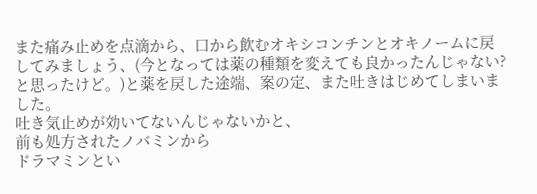また痛み止めを点滴から、口から飲むオキシコンチンとオキノームに戻してみましょう、(今となっては薬の種類を変えても良かったんじゃない?と思ったけど。)と薬を戻した途端、案の定、また吐きはじめてしまいました。
吐き気止めが効いてないんじゃないかと、
前も処方されたノバミンから
ドラマミンとい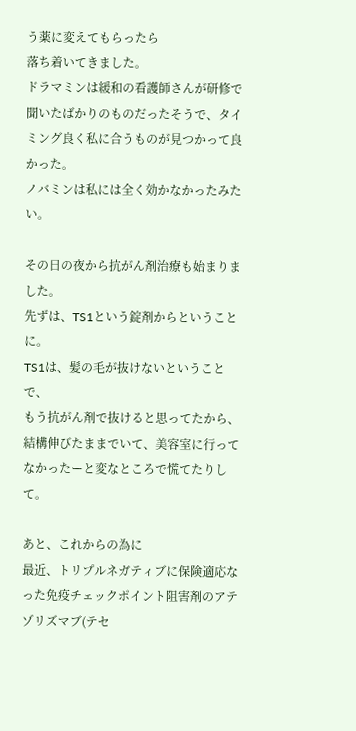う薬に変えてもらったら
落ち着いてきました。
ドラマミンは緩和の看護師さんが研修で聞いたばかりのものだったそうで、タイミング良く私に合うものが見つかって良かった。
ノバミンは私には全く効かなかったみたい。

その日の夜から抗がん剤治療も始まりました。
先ずは、TS1という錠剤からということに。
TS1は、髪の毛が抜けないということで、
もう抗がん剤で抜けると思ってたから、
結構伸びたままでいて、美容室に行ってなかったーと変なところで慌てたりして。

あと、これからの為に
最近、トリプルネガティブに保険適応なった免疫チェックポイント阻害剤のアテゾリズマブ(テセ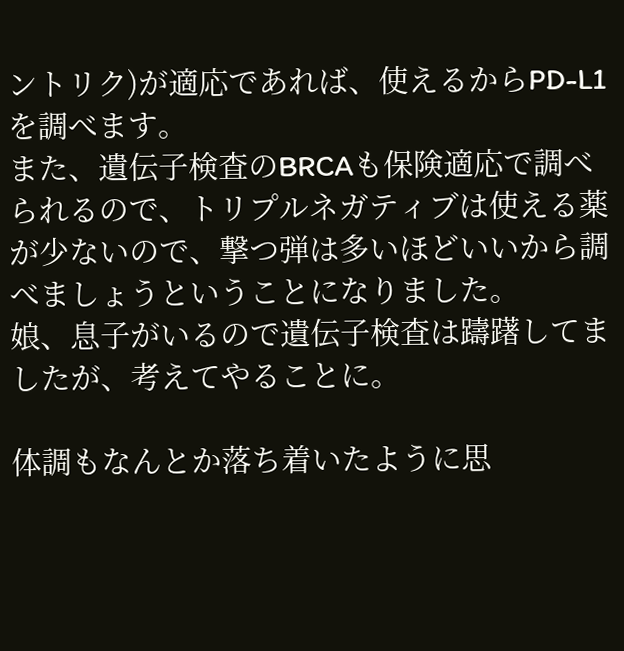ントリク)が適応であれば、使えるからPD-L1を調べます。
また、遺伝子検査のBRCAも保険適応で調べられるので、トリプルネガティブは使える薬が少ないので、撃つ弾は多いほどいいから調べましょうということになりました。
娘、息子がいるので遺伝子検査は躊躇してましたが、考えてやることに。

体調もなんとか落ち着いたように思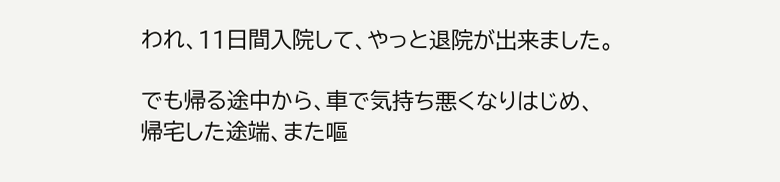われ、11日間入院して、やっと退院が出来ました。

でも帰る途中から、車で気持ち悪くなりはじめ、
帰宅した途端、また嘔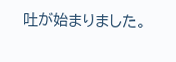吐が始まりました。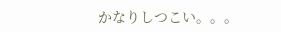かなりしつこい。。。